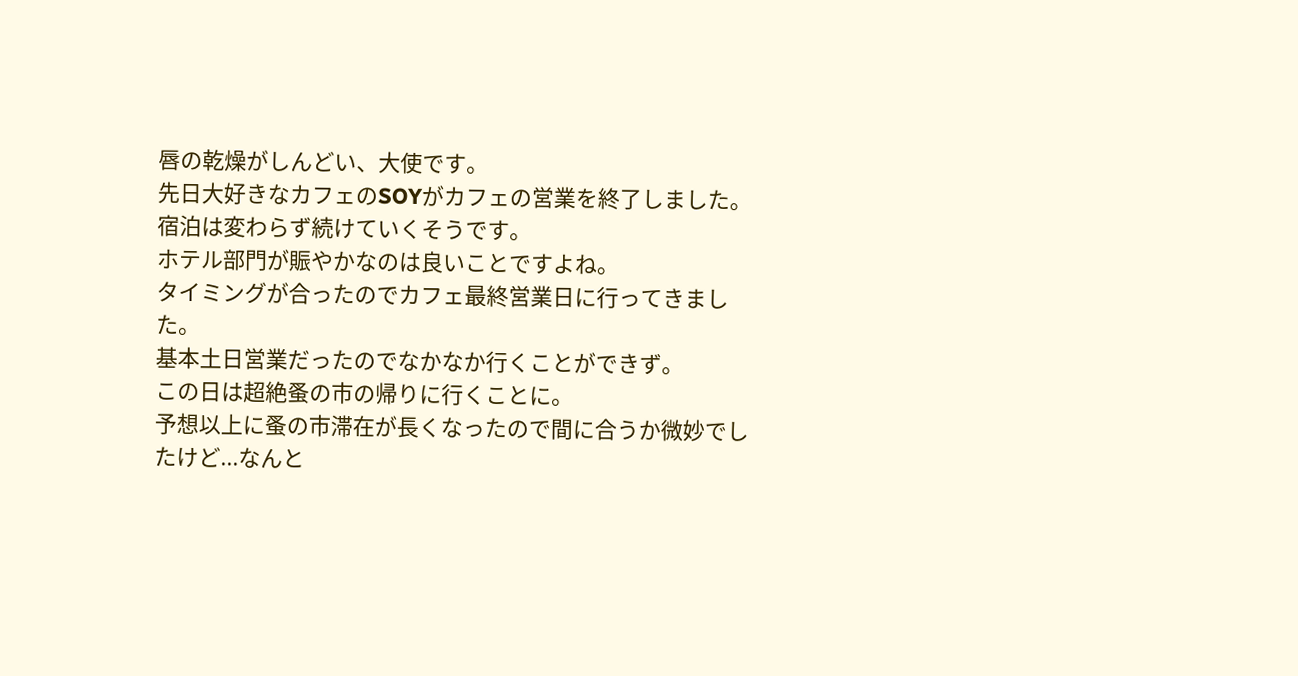唇の乾燥がしんどい、大使です。
先日大好きなカフェのSOYがカフェの営業を終了しました。
宿泊は変わらず続けていくそうです。
ホテル部門が賑やかなのは良いことですよね。
タイミングが合ったのでカフェ最終営業日に行ってきました。
基本土日営業だったのでなかなか行くことができず。
この日は超絶蚤の市の帰りに行くことに。
予想以上に蚤の市滞在が長くなったので間に合うか微妙でしたけど...なんと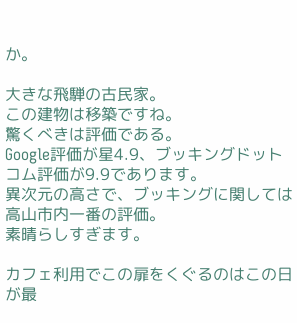か。

大きな飛騨の古民家。
この建物は移築ですね。
驚くべきは評価である。
Google評価が星4.9、ブッキングドットコム評価が9.9であります。
異次元の高さで、ブッキングに関しては高山市内一番の評価。
素晴らしすぎます。

カフェ利用でこの扉をくぐるのはこの日が最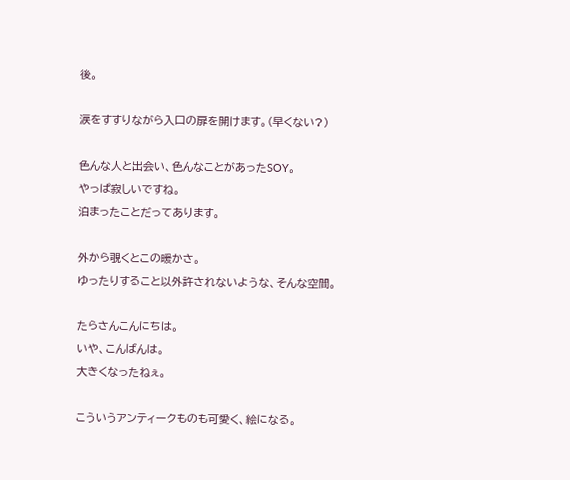後。

涙をすすりながら入口の扉を開けます。(早くない?)

色んな人と出会い、色んなことがあったSOY。
やっぱ寂しいですね。
泊まったことだってあります。

外から覗くとこの暖かさ。
ゆったりすること以外許されないような、そんな空間。

たらさんこんにちは。
いや、こんばんは。
大きくなったねぇ。

こういうアンティークものも可愛く、絵になる。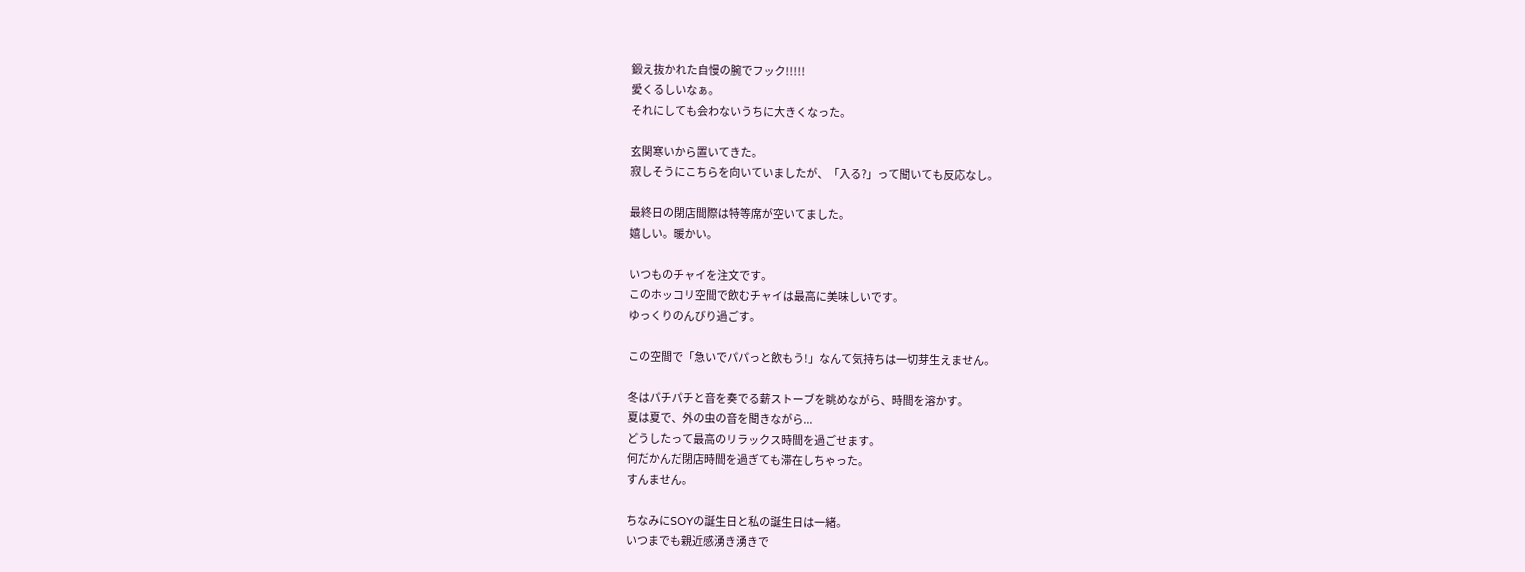鍛え抜かれた自慢の腕でフック!!!!!
愛くるしいなぁ。
それにしても会わないうちに大きくなった。

玄関寒いから置いてきた。
寂しそうにこちらを向いていましたが、「入る?」って聞いても反応なし。

最終日の閉店間際は特等席が空いてました。
嬉しい。暖かい。

いつものチャイを注文です。
このホッコリ空間で飲むチャイは最高に美味しいです。
ゆっくりのんびり過ごす。

この空間で「急いでパパっと飲もう!」なんて気持ちは一切芽生えません。

冬はパチパチと音を奏でる薪ストーブを眺めながら、時間を溶かす。
夏は夏で、外の虫の音を聞きながら...
どうしたって最高のリラックス時間を過ごせます。
何だかんだ閉店時間を過ぎても滞在しちゃった。
すんません。

ちなみにSOYの誕生日と私の誕生日は一緒。
いつまでも親近感湧き湧きで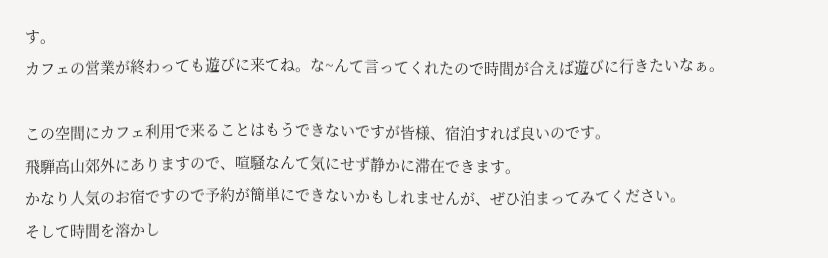す。
カフェの営業が終わっても遊びに来てね。な~んて言ってくれたので時間が合えば遊びに行きたいなぁ。

この空間にカフェ利用で来ることはもうできないですが皆様、宿泊すれば良いのです。
飛騨高山郊外にありますので、喧騒なんて気にせず静かに滞在できます。
かなり人気のお宿ですので予約が簡単にできないかもしれませんが、ぜひ泊まってみてください。
そして時間を溶かし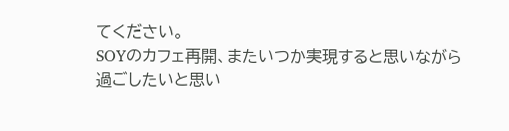てください。
SOYのカフェ再開、またいつか実現すると思いながら過ごしたいと思い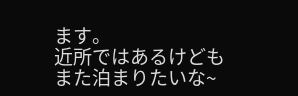ます。
近所ではあるけどもまた泊まりたいな~